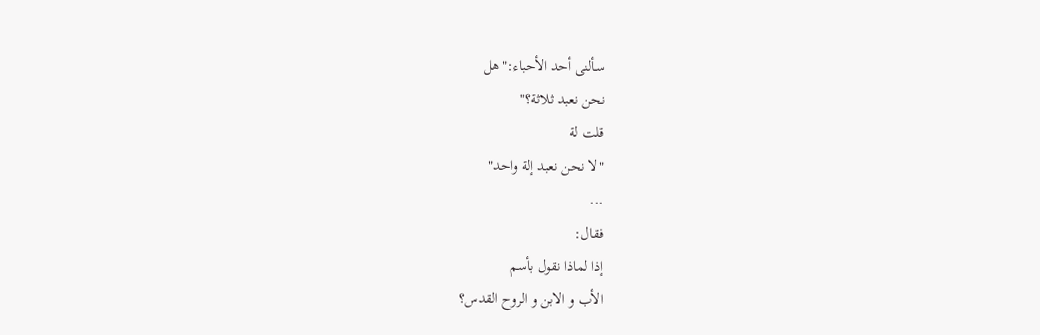سـألنى أحد الأحباء:"هل
نحن نعبد ثلاثة؟"
قلت لة
"لا نحن نعبد إلة واحد"
...
فقال:
إذا لماذا نقول بأسم
الأب و الابن و الروح القدس؟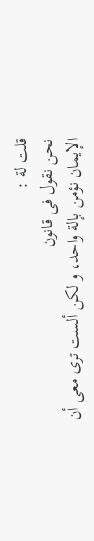قلت لة :
نحن نقول فى قانون
الإيمان نؤمن بإلة واحد، و لكن ألست ترى معى أن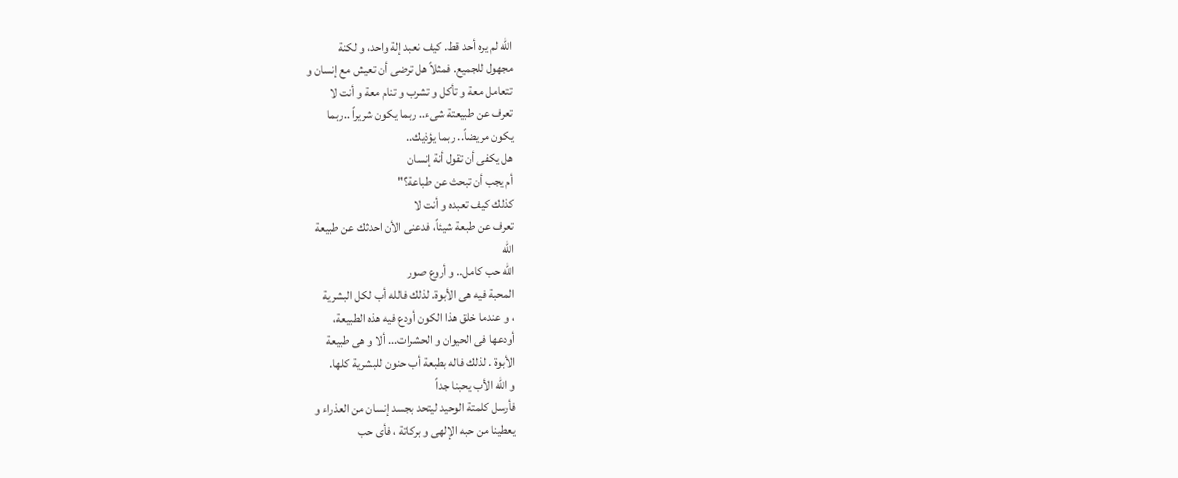الله لم يره أحد قط. كيف نعبد إلة واحد، و لكنة
مجهول للجميع. فمثلاً هل ترضى أن تعيش مع إنسان و
تتعامل معة و تأكل و تشرب و تنام معة و أنت لا
تعرف عن طبيعتة شىء.. ربما يكون شريراً ..ربما
يكون مريضاً.. ربما يؤذيك..
هل يكفى أن تقول أنة إنسان
أم يجب أن تبحث عن طباعة؟"
كذلك كيف تعبده و أنت لا
تعرف عن طبعة شيئاً، فدعنى الأن احدثك عن طبيعة
الله
الله حب كامل.. و أروع صور
المحبة فيه هى الأبوة. لذلك فالله أب لكل البشرية
، و عندما خلق هذا الكون أودع فيه هذه الطبيعة،
أودعها فى الحيوان و الحشرات... ألا و هى طبيعة
الأبوة . لذلك فاله بطبعة أب حنون للبشرية كلها.
و الله الأب يحبنا جداً
فأرسل كلمتة الوحيد ليتحد بجسد إنسان من العذراء و
يعطينا من حبه الإلهى و بركاتة ، فأى حب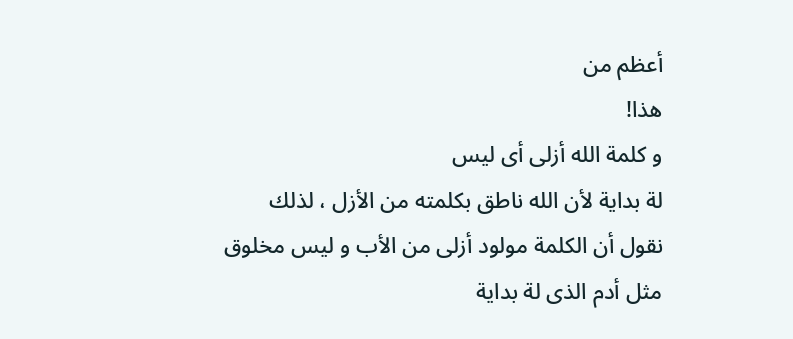أعظم من
هذا!
و كلمة الله أزلى أى ليس
لة بداية لأن الله ناطق بكلمته من الأزل ، لذلك
نقول أن الكلمة مولود أزلى من الأب و ليس مخلوق
مثل أدم الذى لة بداية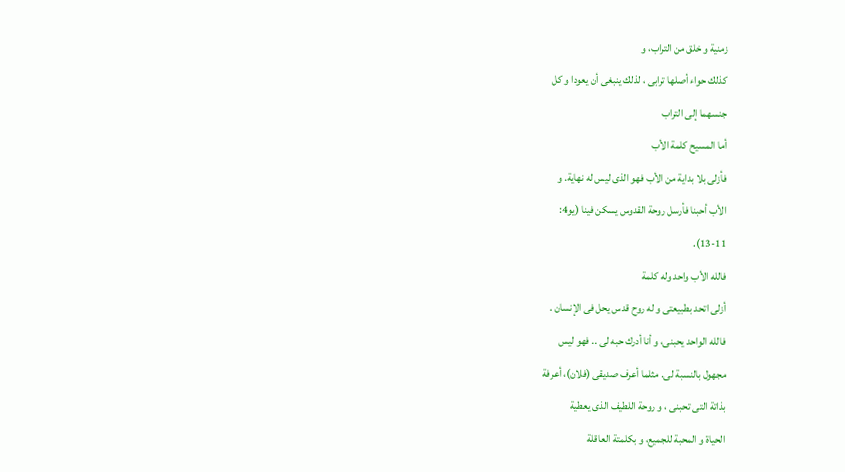زمنية و خلق من التراب، و
كذلك حواء أصلها ترابى ، لذلك ينبغى أن يعودا و كل
جنسهما إلى التراب
أما المسيح كلمة الأب
فأزلى بلا بداية من الأب فهو الذى ليس له نهاية. و
الأب أحبنا فأرسل روحة القدوس يسكن فينا (يو4:
13-11).
فالله الأب واحد وله كلمة
أزلى اتحد بطبيعتى و له روح قدس يحل فى الإنسان .
فالله الواحد يحبنى، و أنا أدرك حبه لى .. فهو ليس
مجهول بالنسبة لى. مثلما أعرف صديقى (فلان)، أعرفة
بذاتة التى تحبنى ، و روحة اللطيف الذى يعطية
الحياة و المحبة للجميع، و بكلمتة العاقلة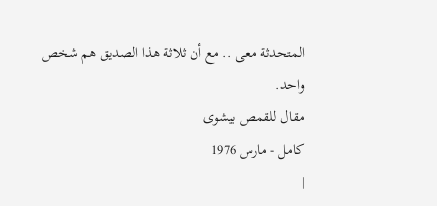المتحدثة معى .. مع أن ثلاثة هذا الصديق هم شخص
واحد.
مقال للقمص بيشوى
كامل - مارس 1976
|